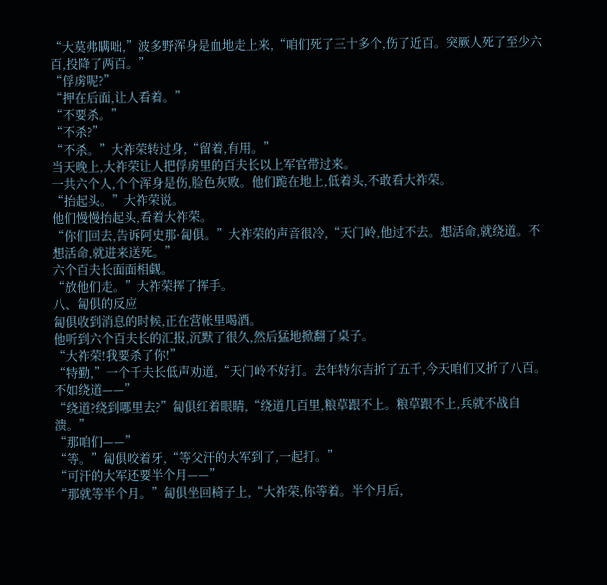“大莫弗瞒咄,”波多野浑身是血地走上来,“咱们死了三十多个,伤了近百。突厥人死了至少六百,投降了两百。”
“俘虏呢?”
“押在后面,让人看着。”
“不要杀。”
“不杀?”
“不杀。”大祚荣转过身,“留着,有用。”
当天晚上,大祚荣让人把俘虏里的百夫长以上军官带过来。
一共六个人,个个浑身是伤,脸色灰败。他们跪在地上,低着头,不敢看大祚荣。
“抬起头。”大祚荣说。
他们慢慢抬起头,看着大祚荣。
“你们回去,告诉阿史那·匐俱。”大祚荣的声音很冷,“天门岭,他过不去。想活命,就绕道。不想活命,就进来送死。”
六个百夫长面面相觑。
“放他们走。”大祚荣挥了挥手。
八、匐俱的反应
匐俱收到消息的时候,正在营帐里喝酒。
他听到六个百夫长的汇报,沉默了很久,然后猛地掀翻了桌子。
“大祚荣!我要杀了你!”
“特勤,”一个千夫长低声劝道,“天门岭不好打。去年特尔吉折了五千,今天咱们又折了八百。不如绕道——”
“绕道?绕到哪里去?”匐俱红着眼睛,“绕道几百里,粮草跟不上。粮草跟不上,兵就不战自溃。”
“那咱们——”
“等。”匐俱咬着牙,“等父汗的大军到了,一起打。”
“可汗的大军还要半个月——”
“那就等半个月。”匐俱坐回椅子上,“大祚荣,你等着。半个月后,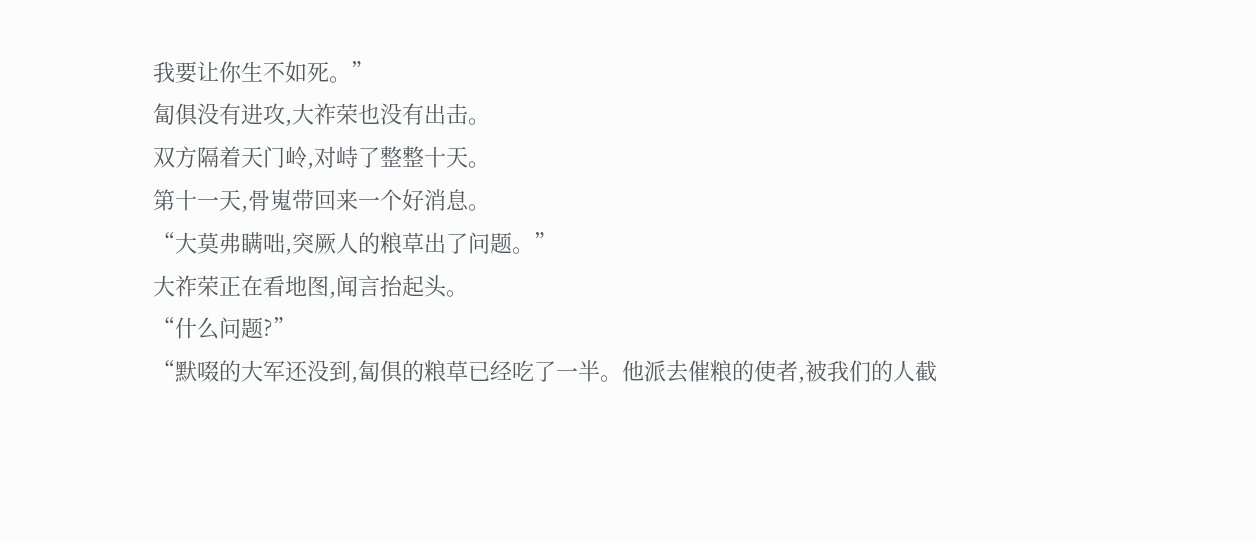我要让你生不如死。”
匐俱没有进攻,大祚荣也没有出击。
双方隔着天门岭,对峙了整整十天。
第十一天,骨嵬带回来一个好消息。
“大莫弗瞒咄,突厥人的粮草出了问题。”
大祚荣正在看地图,闻言抬起头。
“什么问题?”
“默啜的大军还没到,匐俱的粮草已经吃了一半。他派去催粮的使者,被我们的人截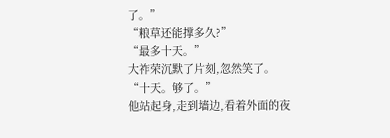了。”
“粮草还能撑多久?”
“最多十天。”
大祚荣沉默了片刻,忽然笑了。
“十天。够了。”
他站起身,走到墙边,看着外面的夜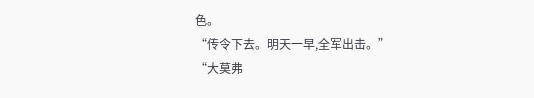色。
“传令下去。明天一早,全军出击。”
“大莫弗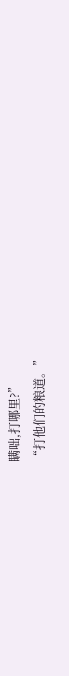瞒咄,打哪里?”
“打他们的粮道。”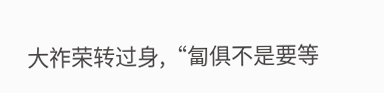大祚荣转过身,“匐俱不是要等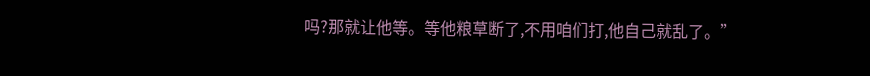吗?那就让他等。等他粮草断了,不用咱们打,他自己就乱了。”